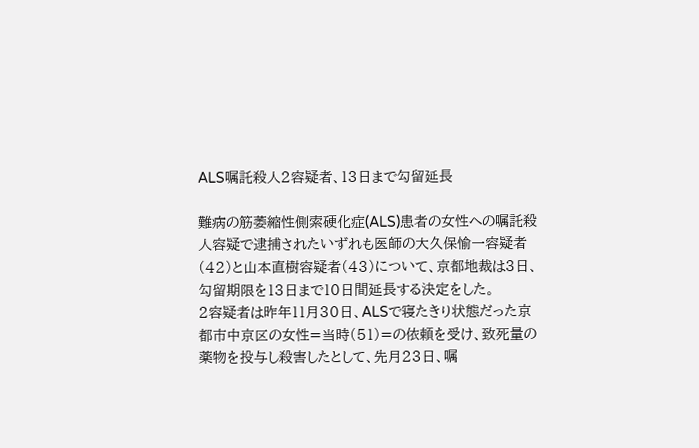ALS嘱託殺人2容疑者、13日まで勾留延長

難病の筋萎縮性側索硬化症(ALS)患者の女性への嘱託殺人容疑で逮捕されたいずれも医師の大久保愉一容疑者(42)と山本直樹容疑者(43)について、京都地裁は3日、勾留期限を13日まで10日間延長する決定をした。
2容疑者は昨年11月30日、ALSで寝たきり状態だった京都市中京区の女性=当時(51)=の依頼を受け、致死量の薬物を投与し殺害したとして、先月23日、嘱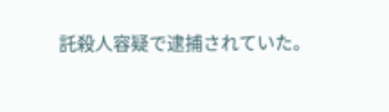託殺人容疑で逮捕されていた。